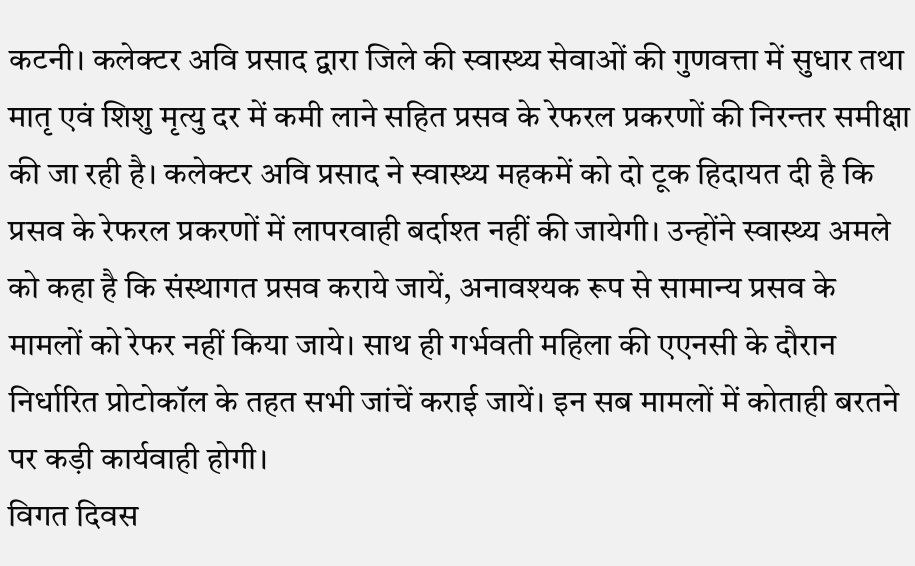कटनी। कलेक्टर अवि प्रसाद द्वारा जिले की स्वास्थ्य सेवाओं की गुणवत्ता में सुधार तथा मातृ एवं शिशु मृत्यु दर में कमी लाने सहित प्रसव के रेफरल प्रकरणों की निरन्तर समीक्षा की जा रही है। कलेक्टर अवि प्रसाद ने स्वास्थ्य महकमें को दो टूक हिदायत दी है कि प्रसव के रेफरल प्रकरणों में लापरवाही बर्दाश्त नहीं की जायेगी। उन्होंने स्वास्थ्य अमले को कहा है कि संस्थागत प्रसव कराये जायें, अनावश्यक रूप से सामान्य प्रसव के मामलों को रेफर नहीं किया जाये। साथ ही गर्भवती महिला की एएनसी के दौरान निर्धारित प्रोटोकॉल के तहत सभी जांचें कराई जायें। इन सब मामलों में कोताही बरतने पर कड़ी कार्यवाही होगी।
विगत दिवस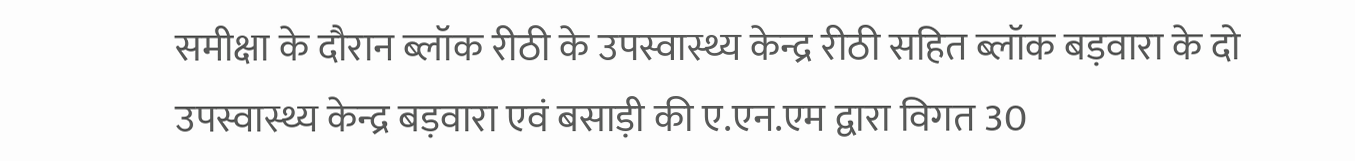समीक्षा के दौरान ब्लॉक रीठी के उपस्वास्थ्य केन्द्र रीठी सहित ब्लॉक बड़वारा के दो उपस्वास्थ्य केन्द्र बड़वारा एवं बसाड़ी की ए.एन.एम द्वारा विगत 30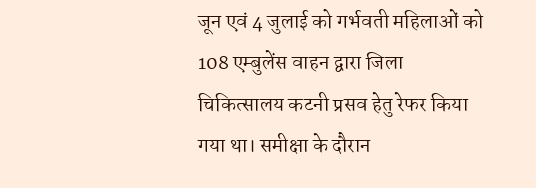जून एवं 4 जुलाई को गर्भवती महिलाओं को 108 एम्बुलेंस वाहन द्वारा जिला चिकित्सालय कटनी प्रसव हेतु रेफर किया गया था। समीक्षा के दौरान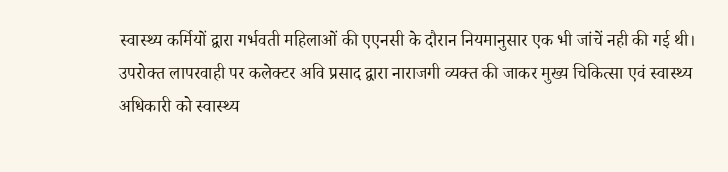स्वास्थ्य कर्मियों द्वारा गर्भवती महिलाओं की एएनसी के दौरान नियमानुसार एक भी जांचें नही की गई थी। उपरोक्त लापरवाही पर कलेक्टर अवि प्रसाद द्वारा नाराजगी व्यक्त की जाकर मुख्य चिकित्सा एवं स्वास्थ्य अधिकारी को स्वास्थ्य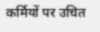कर्मियों पर उचित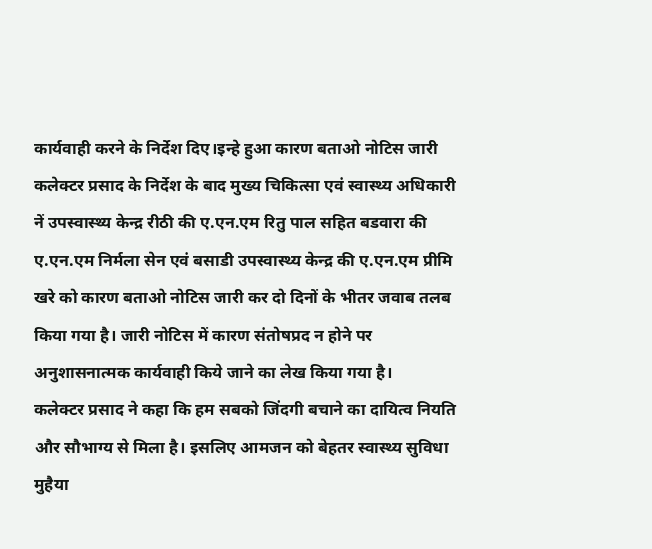कार्यवाही करने के निर्देश दिए।इन्हे हुआ कारण बताओ नोटिस जारी कलेक्टर प्रसाद के निर्देश के बाद मुख्य चिकित्सा एवं स्वास्थ्य अधिकारी नें उपस्वास्थ्य केन्द्र रीठी की ए.एन.एम रितु पाल सहित बडवारा की ए.एन.एम निर्मला सेन एवं बसाडी उपस्वास्थ्य केन्द्र की ए.एन.एम प्रीमि खरे को कारण बताओ नोटिस जारी कर दो दिनों के भीतर जवाब तलब किया गया है। जारी नोटिस में कारण संतोषप्रद न होने पर अनुशासनात्मक कार्यवाही किये जाने का लेख किया गया है।
कलेक्टर प्रसाद ने कहा कि हम सबको जिंदगी बचाने का दायित्व नियति और सौभाग्य से मिला है। इसलिए आमजन को बेहतर स्वास्थ्य सुविधा मुहैया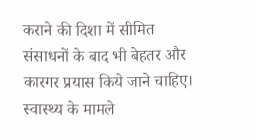कराने की दिशा में सीमित संसाधनों के बाद भी बेहतर और कारगर प्रयास किये जाने चाहिए। स्वास्थ्य के मामले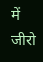में जीरो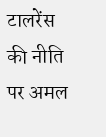टालरेंस की नीति पर अमल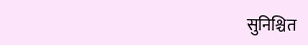सुनिश्चित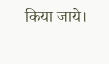किया जाये।